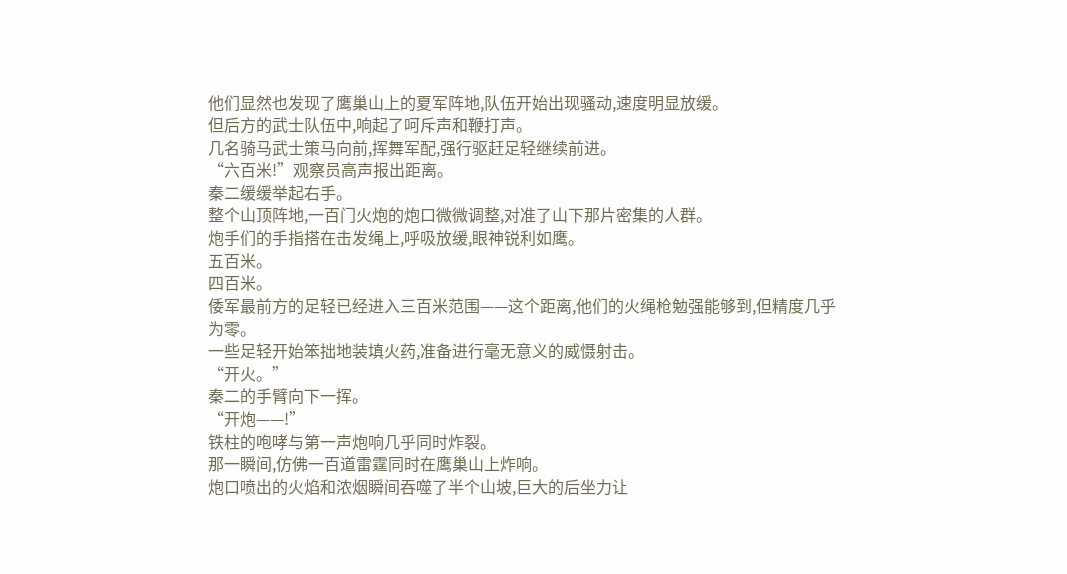他们显然也发现了鹰巢山上的夏军阵地,队伍开始出现骚动,速度明显放缓。
但后方的武士队伍中,响起了呵斥声和鞭打声。
几名骑马武士策马向前,挥舞军配,强行驱赶足轻继续前进。
“六百米!”观察员高声报出距离。
秦二缓缓举起右手。
整个山顶阵地,一百门火炮的炮口微微调整,对准了山下那片密集的人群。
炮手们的手指搭在击发绳上,呼吸放缓,眼神锐利如鹰。
五百米。
四百米。
倭军最前方的足轻已经进入三百米范围——这个距离,他们的火绳枪勉强能够到,但精度几乎为零。
一些足轻开始笨拙地装填火药,准备进行毫无意义的威慑射击。
“开火。”
秦二的手臂向下一挥。
“开炮——!”
铁柱的咆哮与第一声炮响几乎同时炸裂。
那一瞬间,仿佛一百道雷霆同时在鹰巢山上炸响。
炮口喷出的火焰和浓烟瞬间吞噬了半个山坡,巨大的后坐力让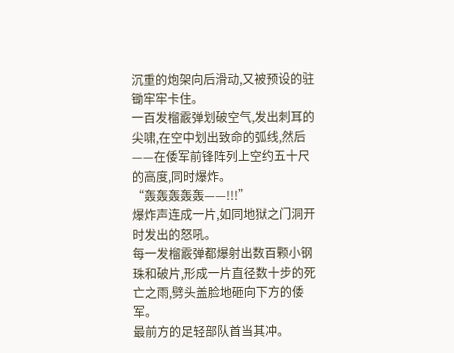沉重的炮架向后滑动,又被预设的驻锄牢牢卡住。
一百发榴霰弹划破空气,发出刺耳的尖啸,在空中划出致命的弧线,然后——在倭军前锋阵列上空约五十尺的高度,同时爆炸。
“轰轰轰轰轰——!!!”
爆炸声连成一片,如同地狱之门洞开时发出的怒吼。
每一发榴霰弹都爆射出数百颗小钢珠和破片,形成一片直径数十步的死亡之雨,劈头盖脸地砸向下方的倭军。
最前方的足轻部队首当其冲。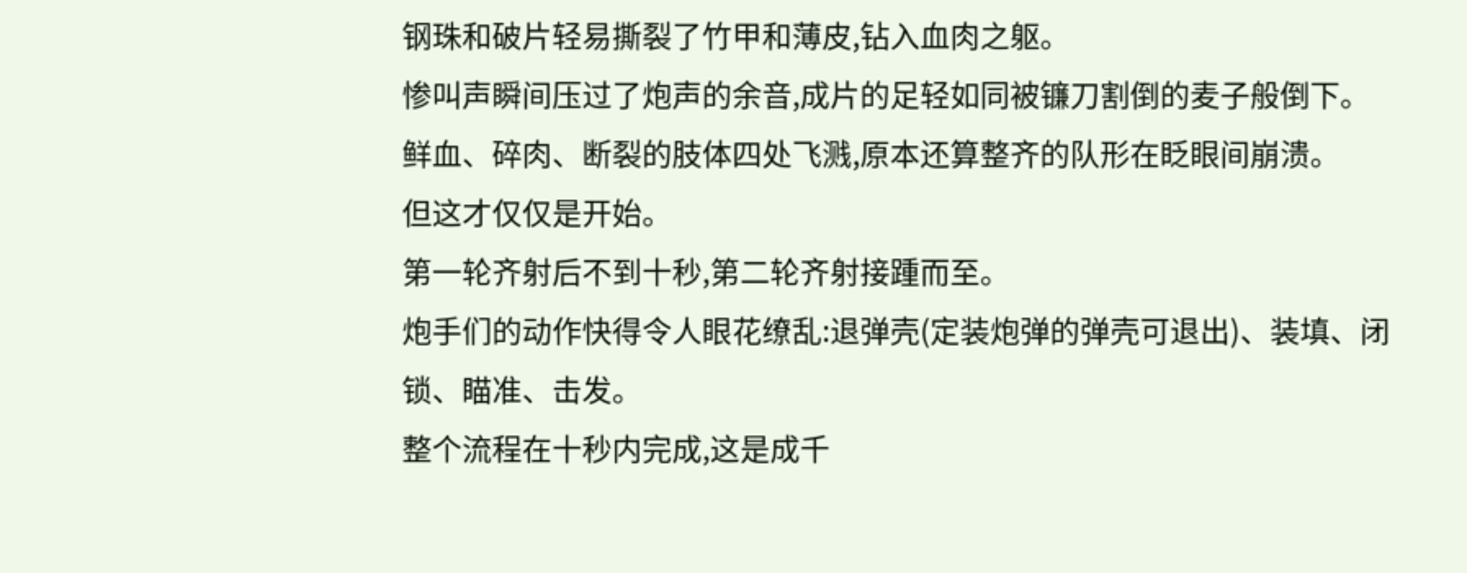钢珠和破片轻易撕裂了竹甲和薄皮,钻入血肉之躯。
惨叫声瞬间压过了炮声的余音,成片的足轻如同被镰刀割倒的麦子般倒下。
鲜血、碎肉、断裂的肢体四处飞溅,原本还算整齐的队形在眨眼间崩溃。
但这才仅仅是开始。
第一轮齐射后不到十秒,第二轮齐射接踵而至。
炮手们的动作快得令人眼花缭乱:退弹壳(定装炮弹的弹壳可退出)、装填、闭锁、瞄准、击发。
整个流程在十秒内完成,这是成千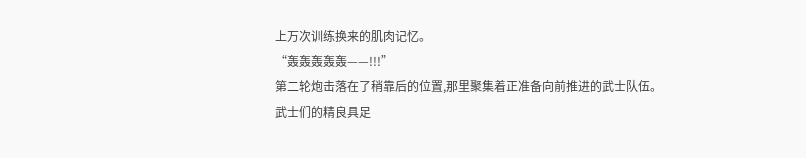上万次训练换来的肌肉记忆。
“轰轰轰轰轰——!!!”
第二轮炮击落在了稍靠后的位置,那里聚集着正准备向前推进的武士队伍。
武士们的精良具足